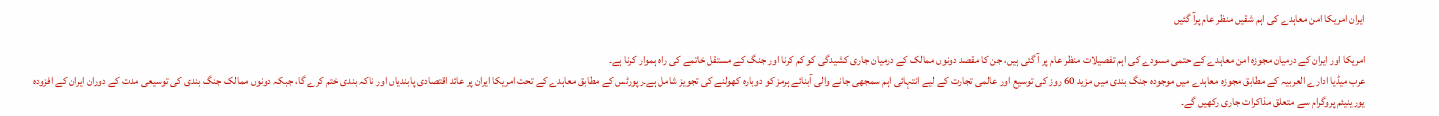ایران امریکا امن معاہدے کی اہم شقیں منظر عام پرآ گئیں

امریکا اور ایران کے درمیان مجوزہ امن معاہدے کے حتمی مسودے کی اہم تفصیلات منظر عام پر آ گئی ہیں، جن کا مقصد دونوں ممالک کے درمیان جاری کشیدگی کو کم کرنا اور جنگ کے مستقل خاتمے کی راہ ہموار کرنا ہے۔
عرب میڈیا ادارے العربیہ کے مطابق مجوزہ معاہدے میں موجودہ جنگ بندی میں مزید 60 روز کی توسیع اور عالمی تجارت کے لیے انتہائی اہم سمجھی جانے والی آبنائے ہرمز کو دوبارہ کھولنے کی تجویز شامل ہے۔رپورٹس کے مطابق معاہدے کے تحت امریکا ایران پر عائد اقتصادی پابندیاں اور ناکہ بندی ختم کرے گا، جبکہ دونوں ممالک جنگ بندی کی توسیعی مدت کے دوران ایران کے افزودہ یورینیئم پروگرام سے متعلق مذاکرات جاری رکھیں گے۔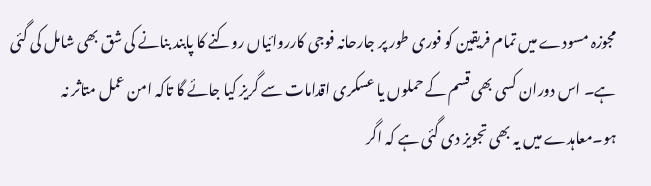مجوزہ مسودے میں تمام فریقین کو فوری طور پر جارحانہ فوجی کارروائیاں روکنے کا پابند بنانے کی شق بھی شامل کی گئی ہے۔ اس دوران کسی بھی قسم کے حملوں یا عسکری اقدامات سے گریز کیا جائے گا تاکہ امن عمل متاثر نہ ہو۔معاہدے میں یہ بھی تجویز دی گئی ہے کہ اگر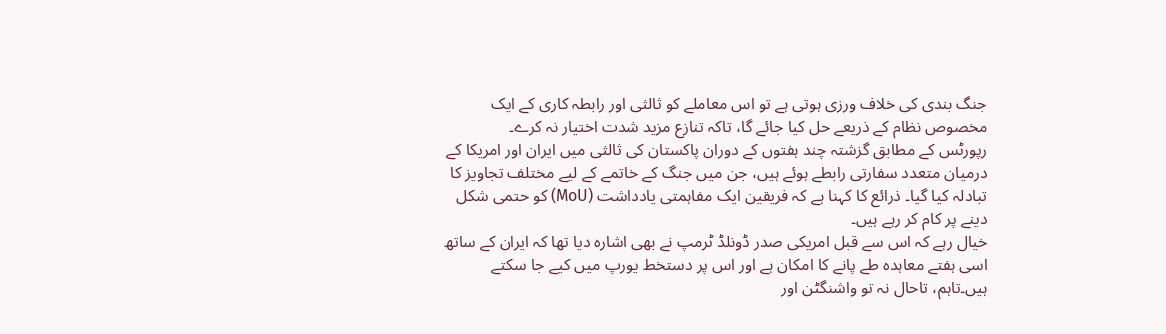جنگ بندی کی خلاف ورزی ہوتی ہے تو اس معاملے کو ثالثی اور رابطہ کاری کے ایک مخصوص نظام کے ذریعے حل کیا جائے گا، تاکہ تنازع مزید شدت اختیار نہ کرے۔
رپورٹس کے مطابق گزشتہ چند ہفتوں کے دوران پاکستان کی ثالثی میں ایران اور امریکا کے درمیان متعدد سفارتی رابطے ہوئے ہیں، جن میں جنگ کے خاتمے کے لیے مختلف تجاویز کا تبادلہ کیا گیا۔ ذرائع کا کہنا ہے کہ فریقین ایک مفاہمتی یادداشت (MoU) کو حتمی شکل دینے پر کام کر رہے ہیں۔
خیال رہے کہ اس سے قبل امریکی صدر ڈونلڈ ٹرمپ نے بھی اشارہ دیا تھا کہ ایران کے ساتھ اسی ہفتے معاہدہ طے پانے کا امکان ہے اور اس پر دستخط یورپ میں کیے جا سکتے ہیں۔تاہم، تاحال نہ تو واشنگٹن اور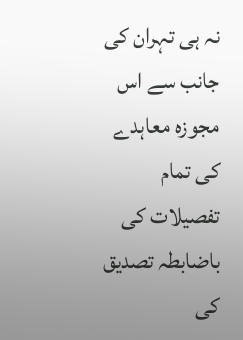نہ ہی تہران کی جانب سے اس مجوزہ معاہدے کی تمام تفصیلات کی باضابطہ تصدیق کی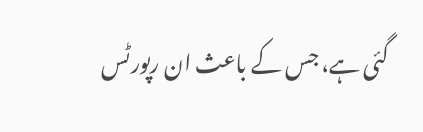گئی ہے، جس کے باعث ان رپورٹس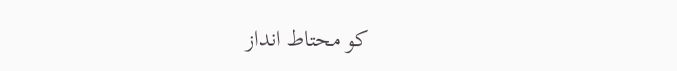کو محتاط انداز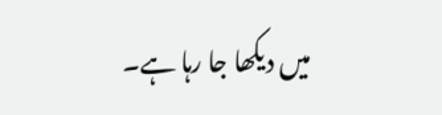میں دیکھا جا رہا ہے۔